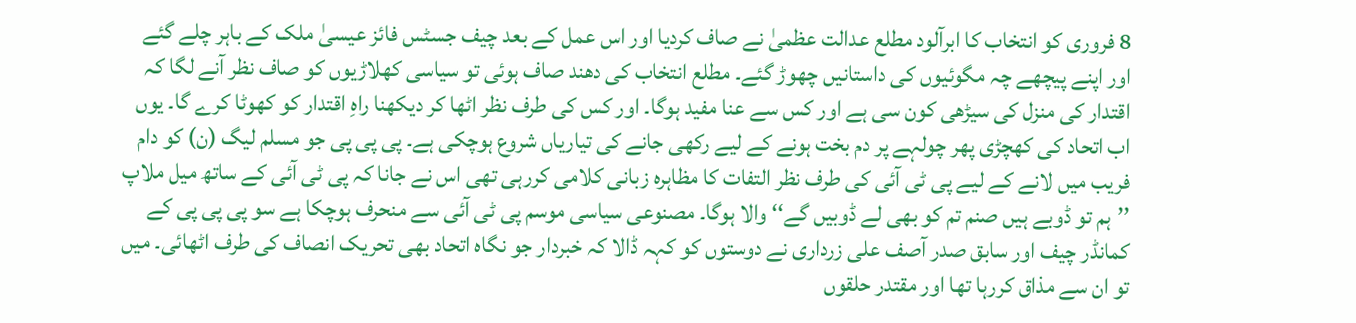8 فروری کو انتخاب کا ابرآلود مطلع عدالت عظمیٰ نے صاف کردیا اور اس عمل کے بعد چیف جسٹس فائز عیسیٰ ملک کے باہر چلے گئے اور اپنے پیچھے چہ مگوئیوں کی داستانیں چھوڑ گئے۔ مطلع انتخاب کی دھند صاف ہوئی تو سیاسی کھلاڑیوں کو صاف نظر آنے لگا کہ اقتدار کی منزل کی سیڑھی کون سی ہے اور کس سے عنا مفید ہوگا۔ اور کس کی طرف نظر اٹھا کر دیکھنا راہِ اقتدار کو کھوٹا کرے گا۔ یوں اب اتحاد کی کھچڑی پھر چولہے پر دم بخت ہونے کے لیے رکھی جانے کی تیاریاں شروع ہوچکی ہے۔ پی پی پی جو مسلم لیگ (ن) کو دام فریب میں لانے کے لیے پی ٹی آئی کی طرف نظر التفات کا مظاہرہ زبانی کلامی کررہی تھی اس نے جانا کہ پی ٹی آئی کے ساتھ میل ملاپ ’’ہم تو ڈوبے ہیں صنم تم کو بھی لے ڈوبیں گے‘‘ والا ہوگا۔ مصنوعی سیاسی موسم پی ٹی آئی سے منحرف ہوچکا ہے سو پی پی پی کے کمانڈر چیف اور سابق صدر آصف علی زرداری نے دوستوں کو کہہ ڈالا کہ خبردار جو نگاہ اتحاد بھی تحریک انصاف کی طرف اٹھائی۔ میں تو ان سے مذاق کررہا تھا اور مقتدر حلقوں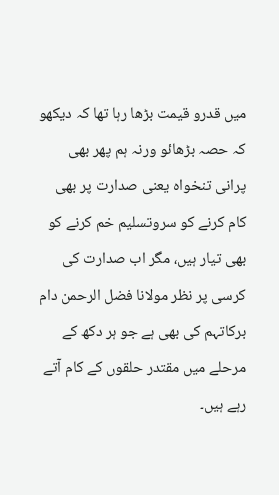میں قدرو قیمت بڑھا رہا تھا کہ دیکھو کہ حصہ بڑھائو ورنہ ہم پھر بھی پرانی تنخواہ یعنی صدارت پر بھی کام کرنے کو سروتسلیم خم کرنے کو بھی تیار ہیں، مگر اب صدارت کی کرسی پر نظر مولانا فضل الرحمن دام برکاتہم کی بھی ہے جو ہر دکھ کے مرحلے میں مقتدر حلقوں کے کام آتے رہے ہیں۔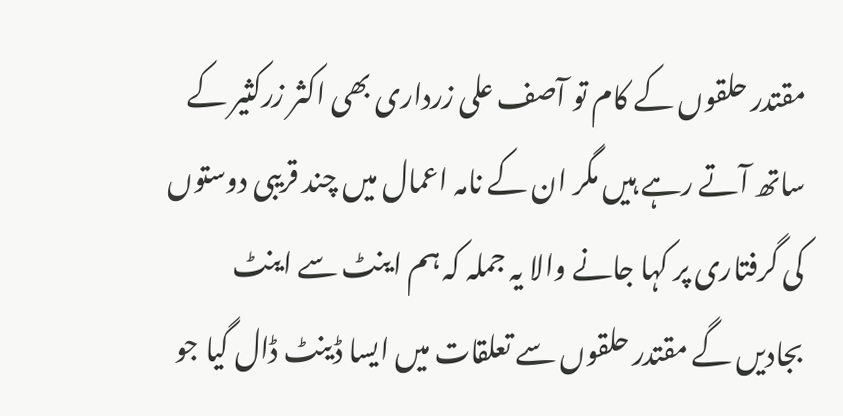مقتدر حلقوں کے کام تو آصف علی زرداری بھی اکثر زرکثیر کے ساتھ آتے رہے ہیں مگر ان کے نامہ اعمال میں چند قریبی دوستوں کی گرفتاری پر کہا جانے والا یہ جملہ کہ ہم اینٹ سے اینٹ بجادیں گے مقتدر حلقوں سے تعلقات میں ایسا ڈینٹ ڈال گیا جو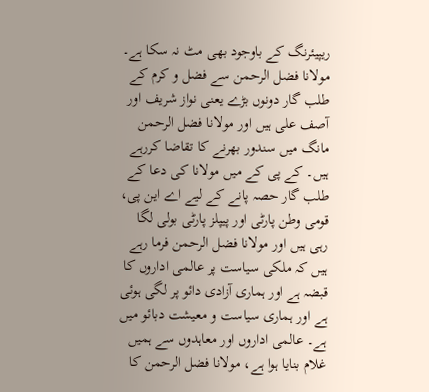ریپیئرنگ کے باوجود بھی مٹ نہ سکا ہے۔
مولانا فضل الرحمن سے فضل و کرم کے طلب گار دونوں بڑے یعنی نواز شریف اور آصف علی ہیں اور مولانا فضل الرحمن مانگ میں سندور بھرنے کا تقاضا کررہے ہیں۔ کے پی کے میں مولانا کی دعا کے طلب گار حصہ پانے کے لیے اے این پی، قومی وطن پارٹی اور پیپلز پارٹی بولی لگا رہی ہیں اور مولانا فضل الرحمن فرما رہے ہیں کہ ملکی سیاست پر عالمی اداروں کا قبضہ ہے اور ہماری آزادی دائو پر لگی ہوئی ہے اور ہماری سیاست و معیشت دبائو میں ہے۔ عالمی اداروں اور معاہدوں سے ہمیں غلام بنایا ہوا ہے، مولانا فضل الرحمن کا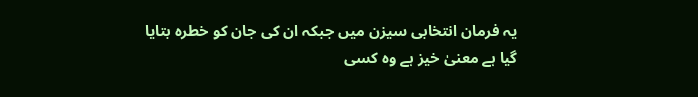یہ فرمان انتخابی سیزن میں جبکہ ان کی جان کو خطرہ بتایا گیا ہے معنیٰ خیز ہے وہ کسی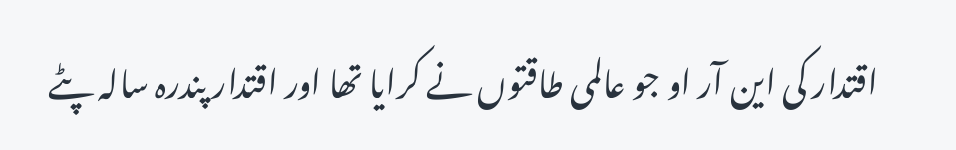اقتدار کی این آر او جو عالمی طاقتوں نے کرایا تھا اور اقتدار پندرہ سالہ پٹے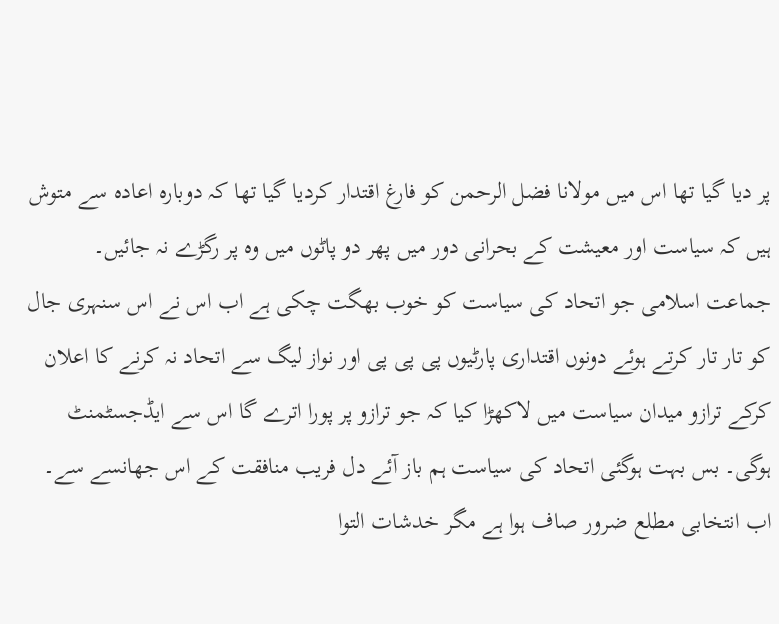پر دیا گیا تھا اس میں مولانا فضل الرحمن کو فارغ اقتدار کردیا گیا تھا کہ دوبارہ اعادہ سے متوش ہیں کہ سیاست اور معیشت کے بحرانی دور میں پھر دو پاٹوں میں وہ پر رگڑے نہ جائیں۔ جماعت اسلامی جو اتحاد کی سیاست کو خوب بھگت چکی ہے اب اس نے اس سنہری جال کو تار تار کرتے ہوئے دونوں اقتداری پارٹیوں پی پی پی اور نواز لیگ سے اتحاد نہ کرنے کا اعلان کرکے ترازو میدان سیاست میں لاکھڑا کیا کہ جو ترازو پر پورا اترے گا اس سے ایڈجسٹمنٹ ہوگی۔ بس بہت ہوگئی اتحاد کی سیاست ہم باز آئے دل فریب منافقت کے اس جھانسے سے۔
اب انتخابی مطلع ضرور صاف ہوا ہے مگر خدشات التوا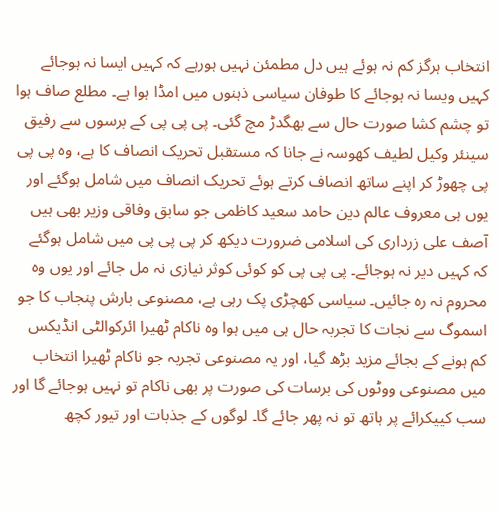انتخاب ہرگز کم نہ ہوئے ہیں دل مطمئن نہیں ہورہے کہ کہیں ایسا نہ ہوجائے کہیں ویسا نہ ہوجائے کا طوفان سیاسی ذہنوں میں امڈا ہوا ہے۔ مطلع صاف ہوا تو چشم کشا صورت حال سے بھگدڑ مچ گئی۔ پی پی پی کے برسوں سے رفیق سینئر وکیل لطیف کھوسہ نے جانا کہ مستقبل تحریک انصاف کا ہے، وہ پی پی پی چھوڑ کر اپنے ساتھ انصاف کرتے ہوئے تحریک انصاف میں شامل ہوگئے اور یوں ہی معروف عالم دین حامد سعید کاظمی جو سابق وفاقی وزیر بھی ہیں آصف علی زرداری کی اسلامی ضرورت دیکھ کر پی پی پی میں شامل ہوگئے کہ کہیں دیر نہ ہوجائے۔ پی پی پی کو کوئی کوثر نیازی نہ مل جائے اور یوں وہ محروم نہ رہ جائیں۔ سیاسی کھچڑی پک رہی ہے، مصنوعی بارش پنجاب کا جو اسموگ سے نجات کا تجربہ حال ہی میں ہوا وہ ناکام ٹھیرا ائرکوالٹی انڈیکس کم ہونے کے بجائے مزید بڑھ گیا، اور یہ مصنوعی تجربہ جو ناکام ٹھیرا انتخاب میں مصنوعی ووٹوں کی برسات کی صورت پر بھی ناکام تو نہیں ہوجائے گا اور سب کییکرائے پر ہاتھ تو نہ پھر جائے گا۔ لوگوں کے جذبات اور تیور کچھ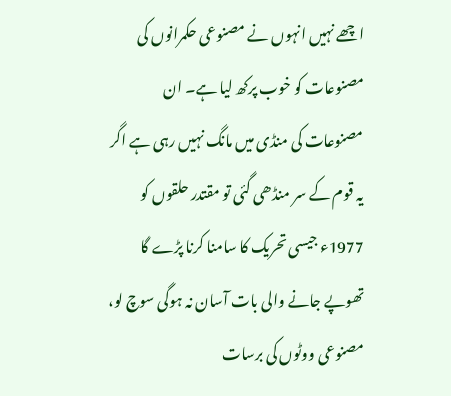اچھے نہیں انہوں نے مصنوعی حکمرانوں کی مصنوعات کو خوب پرکھ لیا ہے۔ ان مصنوعات کی منڈی میں مانگ نہیں رہی ہے اگر یہ قوم کے سر منڈھی گئی تو مقتدر حلقوں کو 1977ء جیسی تحریک کا سامنا کرنا پڑے گا تھوپے جانے والی بات آسان نہ ہوگی سوچ لو، مصنوعی ووٹوں کی برسات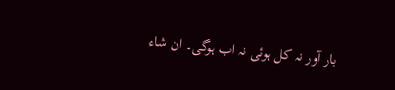بار آور نہ کل ہوئی نہ اب ہوگی۔ ان شاء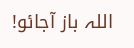اللہ باز آجائو!